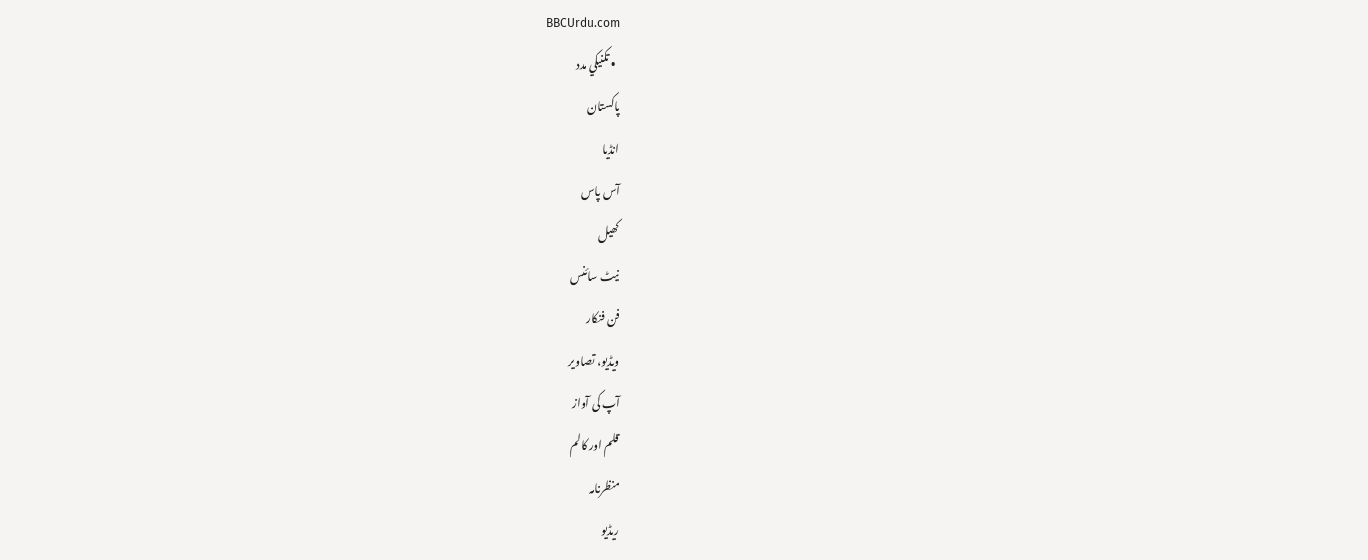BBCUrdu.com
  • تکنيکي مدد
پاکستان
انڈیا
آس پاس
کھیل
نیٹ سائنس
فن فنکار
ویڈیو، تصاویر
آپ کی آواز
قلم اور کالم
منظرنامہ
ریڈیو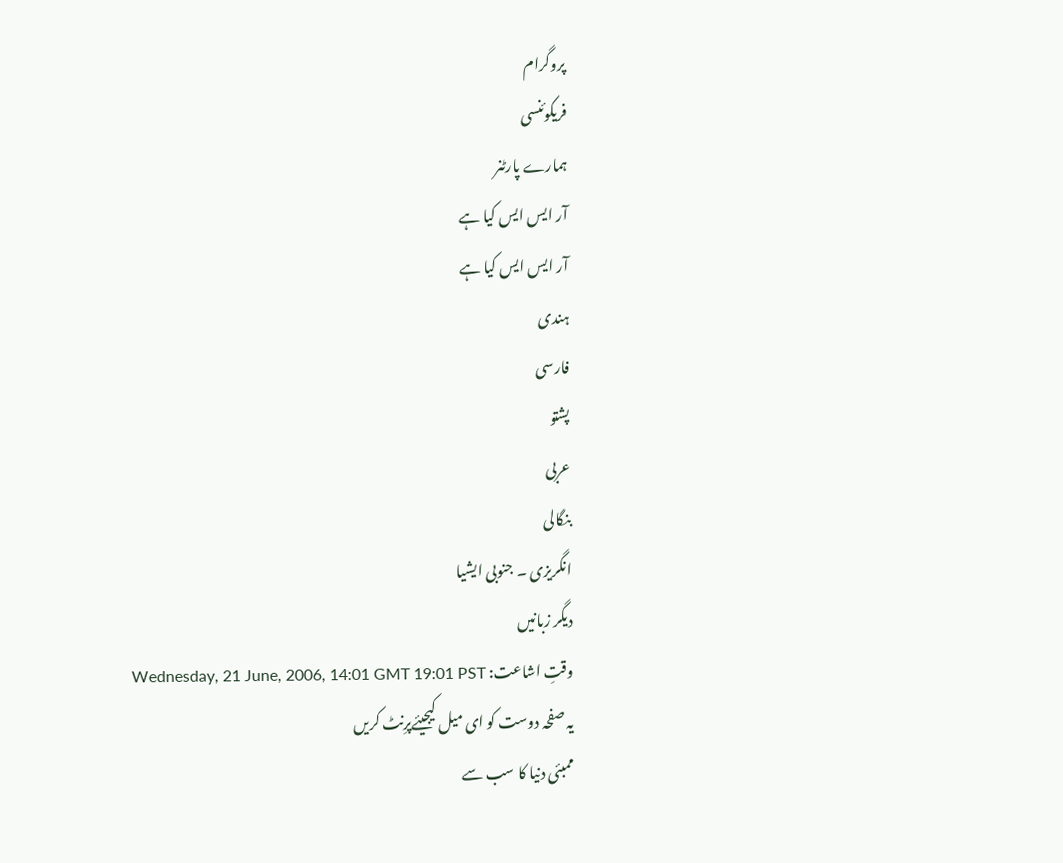پروگرام
فریکوئنسی
ہمارے پارٹنر
آر ایس ایس کیا ہے
آر ایس ایس کیا ہے
ہندی
فارسی
پشتو
عربی
بنگالی
انگریزی ۔ جنوبی ایشیا
دیگر زبانیں
وقتِ اشاعت: Wednesday, 21 June, 2006, 14:01 GMT 19:01 PST
یہ صفحہ دوست کو ای میل کیجیئےپرِنٹ کریں
ممبئی دنیا کا سب سے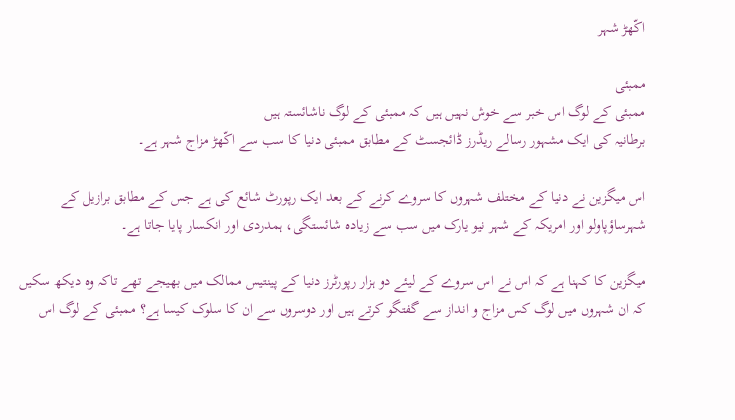اکّھڑ شہر

ممبئی
ممبئی کے لوگ اس خبر سے خوش نہیں ہیں کہ ممبئی کے لوگ ناشائستہ ہیں
برطانیہ کی ایک مشہور رسالے ریڈرز ڈائجسٹ کے مطابق ممبئی دنیا کا سب سے اکّھڑ مزاج شہر ہے۔

اس میگزین نے دنیا کے مختلف شہروں کا سروے کرنے کے بعد ایک رپورٹ شائع کی ہے جس کے مطابق برازیل کے شہرساؤپاولو اور امریکہ کے شہر نیو یارک میں سب سے زیادہ شائستگی، ہمدردی اور انکسار پایا جاتا ہے۔

میگزین کا کہنا ہے کہ اس نے اس سروے کے لیئے دو ہزار رپورٹرز دنیا کے پینتیس ممالک میں بھیجے تھے تاکہ وہ دیکھ سکیں کہ ان شہروں میں لوگ کس مزاج و انداز سے گفتگو کرتے ہیں اور دوسروں سے ان کا سلوک کیسا ہے؟ ممبئی کے لوگ اس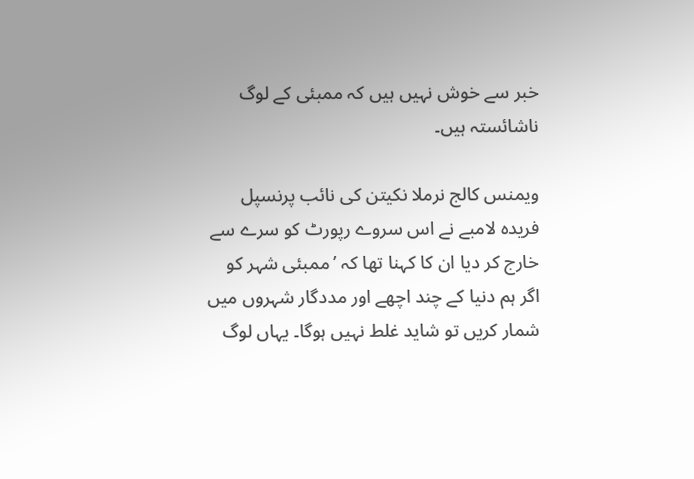خبر سے خوش نہیں ہیں کہ ممبئی کے لوگ ناشائستہ ہیں۔

ویمنس کالج نرملا نکیتن کی نائب پرنسپل فریدہ لامبے نے اس سروے رپورٹ کو سرے سے خارج کر دیا ان کا کہنا تھا کہ ’ممبئی شہر کو اگر ہم دنیا کے چند اچھے اور مددگار شہروں میں شمار کریں تو شاید غلط نہیں ہوگا۔ یہاں لوگ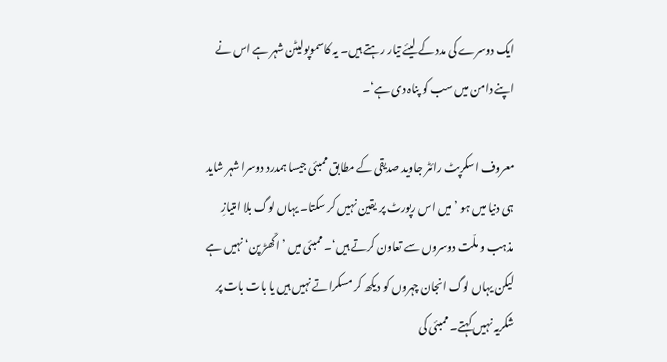ایک دوسرے کی مدد کے لیئے تیار رہتے ہیں۔ یہ کاسموپولیٹن شہر ہے اس نے اپنے دامن میں سب کو پناہ دی ہے‘۔

معروف اسکرپٹ رائٹر جاوید صدیقی کے مطابق ممبئی جیسا ہمدرد دوسرا شہر شاید ہی دنیا میں ہو ’میں اس رپورٹ پر یقین نہیں کر سکتا۔ یہاں لوگ بلا امتیازِ مذہب و ملّت دوسروں سے تعاون کرتے ہیں‘۔ ممبئی میں ’اکّھڑ پن‘ نہیں ہے لیکن یہاں لوگ انجان چہروں کو دیکھ کر مسکراتے نہیں ہیں یا بات بات پر شکریہ نہیں کہتے۔ ممبئی کی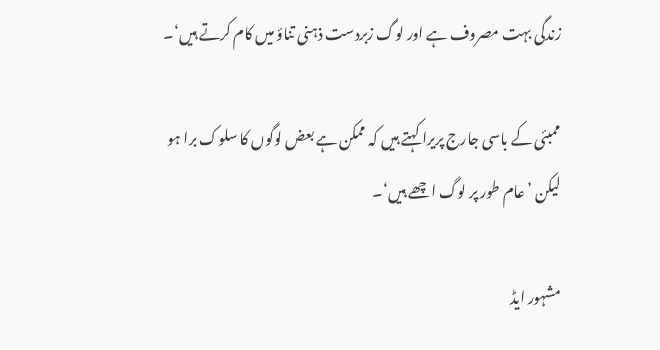زندگی بہت مصروف ہے اور لوگ زبردست ذہنی تناؤ میں کام کرتے ہیں‘۔

ممبئی کے باسی جارج پریرا کہتے ہیں کہ ممکن ہے بعض لوگوں کا سلوک برا ہو لیکن ’عام طور پر لوگ اچھے ہیں‘۔

مشہور ایڈ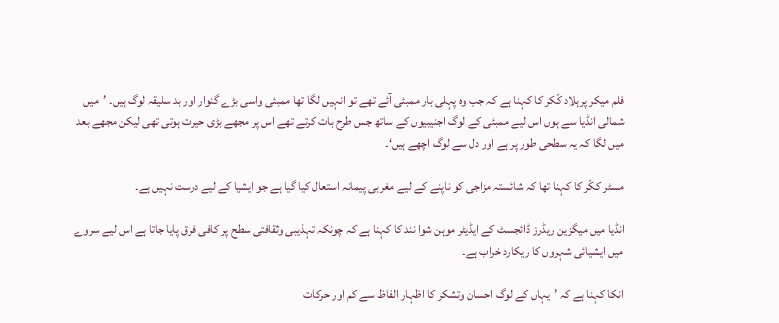فلم میکر پرہلاد کّکر کا کہنا ہے کہ جب وہ پہلی بار ممبئی آئے تھے تو انہیں لگا تھا ممبئی واسی بڑے گنوار اور بد سلیقہ لوگ ہیں۔ ’میں شمالی انڈیا سے ہوں اس لیے ممبئی کے لوگ اجنیبیوں کے ساتھ جس طرح بات کرتے تھے اس پر مجھے بڑی حیرت ہوتی تھی لیکن مجھے بعد میں لگا کہ یہ سطحی طور پر ہے اور دل سے لوگ اچھے ہیں‘۔

مسٹر ککّر کا کہنا تھا کہ شائستہ مزاجی کو ناپنے کے لیے مغربی پیمانہ استعال کیا گيا ہے جو ایشیا کے لیے درست نہیں ہے۔

انڈیا میں میگزین ریڈرز ڈائجسٹ کے ایڈیٹر موہن شوا نند کا کہنا ہے کہ چونکہ تہذیبی وثقافتی سطح پر کافی فرق پایا جاتا ہے اس لیے سروے میں ایشیائی شہروں کا ریکارد خراب ہے۔

انکا کہنا ہے کہ ’یہاں کے لوگ احسان وتشکر کا اظہار الفاظ سے کم اور حرکات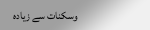وسکنات سے زیادہ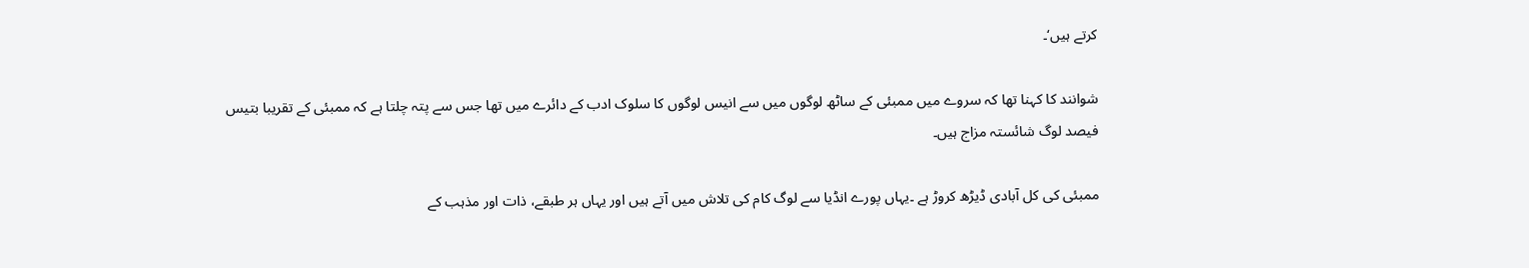کرتے ہیں‘۔

شوانند کا کہنا تھا کہ سروے میں ممبئی کے ساٹھ لوگوں میں سے انیس لوگوں کا سلوک ادب کے دائرے میں تھا جس سے پتہ چلتا ہے کہ ممبئی کے تقریبا بتیس فیصد لوگ شائستہ مزاج ہیں۔

ممبئی کی کل آبادی ڈیڑھ کروڑ ہے ۔یہاں پورے انڈیا سے لوگ کام کی تلاش میں آتے ہیں اور یہاں ہر طبقے، ذات اور مذہب کے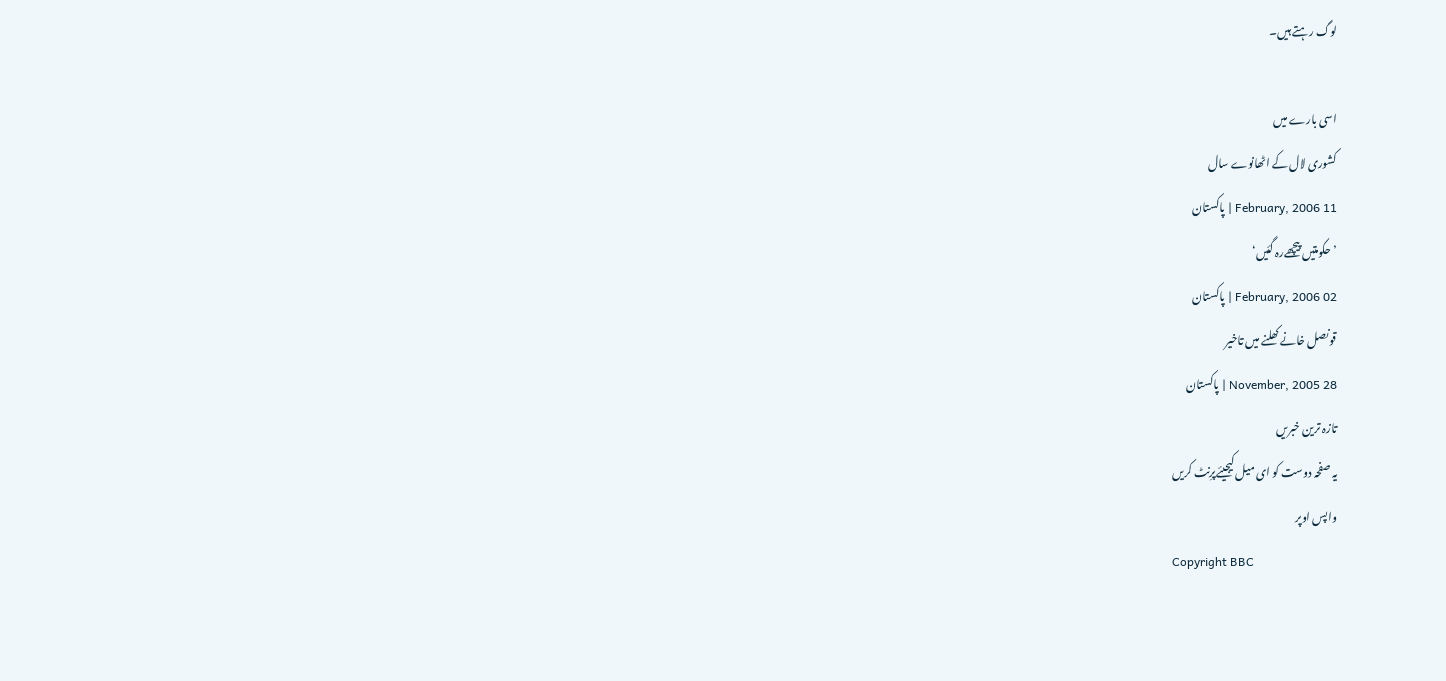لوگ رہتے ہیں۔

اسی بارے میں
کشوری لال کے اٹھانوے سال
11 February, 2006 | پاکستان
’حکومتیں پیچھےرہ گئیں‘
02 February, 2006 | پاکستان
قونصل خانے کھلنے میں تاخیر
28 November, 2005 | پاکستان
تازہ ترین خبریں
یہ صفحہ دوست کو ای میل کیجیئےپرِنٹ کریں
واپس اوپر
Copyright BBC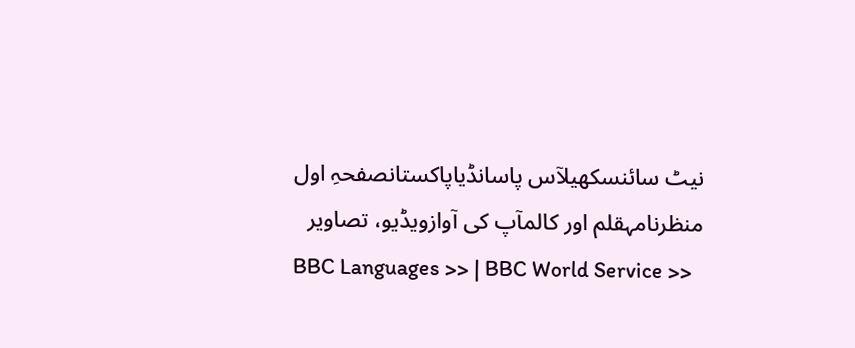نیٹ سائنسکھیلآس پاسانڈیاپاکستانصفحہِ اول
منظرنامہقلم اور کالمآپ کی آوازویڈیو، تصاویر
BBC Languages >> | BBC World Service >>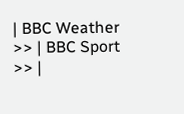| BBC Weather >> | BBC Sport >> |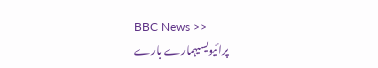BBC News >>
پرائیویسیہمارے بارے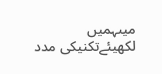میںہمیں لکھیئےتکنیکی مدد